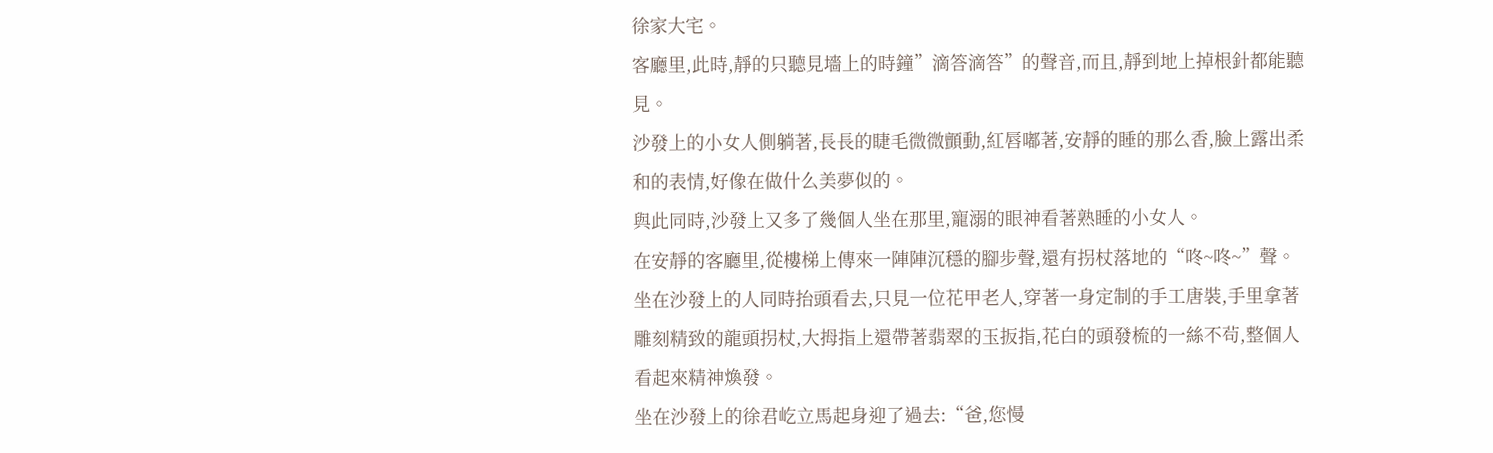徐家大宅。
客廳里,此時,靜的只聽見墻上的時鐘”滴答滴答”的聲音,而且,靜到地上掉根針都能聽見。
沙發上的小女人側躺著,長長的睫毛微微顫動,紅唇嘟著,安靜的睡的那么香,臉上露出柔和的表情,好像在做什么美夢似的。
與此同時,沙發上又多了幾個人坐在那里,寵溺的眼神看著熟睡的小女人。
在安靜的客廳里,從樓梯上傳來一陣陣沉穩的腳步聲,還有拐杖落地的“咚~咚~”聲。
坐在沙發上的人同時抬頭看去,只見一位花甲老人,穿著一身定制的手工唐裝,手里拿著雕刻精致的龍頭拐杖,大拇指上還帶著翡翠的玉扳指,花白的頭發梳的一絲不茍,整個人看起來精神煥發。
坐在沙發上的徐君屹立馬起身迎了過去:“爸,您慢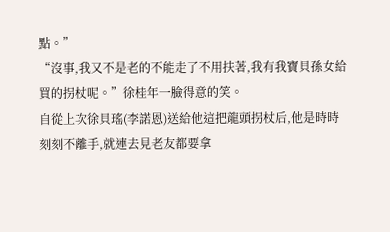點。”
“沒事,我又不是老的不能走了不用扶著,我有我寶貝孫女給買的拐杖呢。”徐桂年一臉得意的笑。
自從上次徐貝瑤(李諾恩)送給他這把龍頭拐杖后,他是時時刻刻不離手,就連去見老友都要拿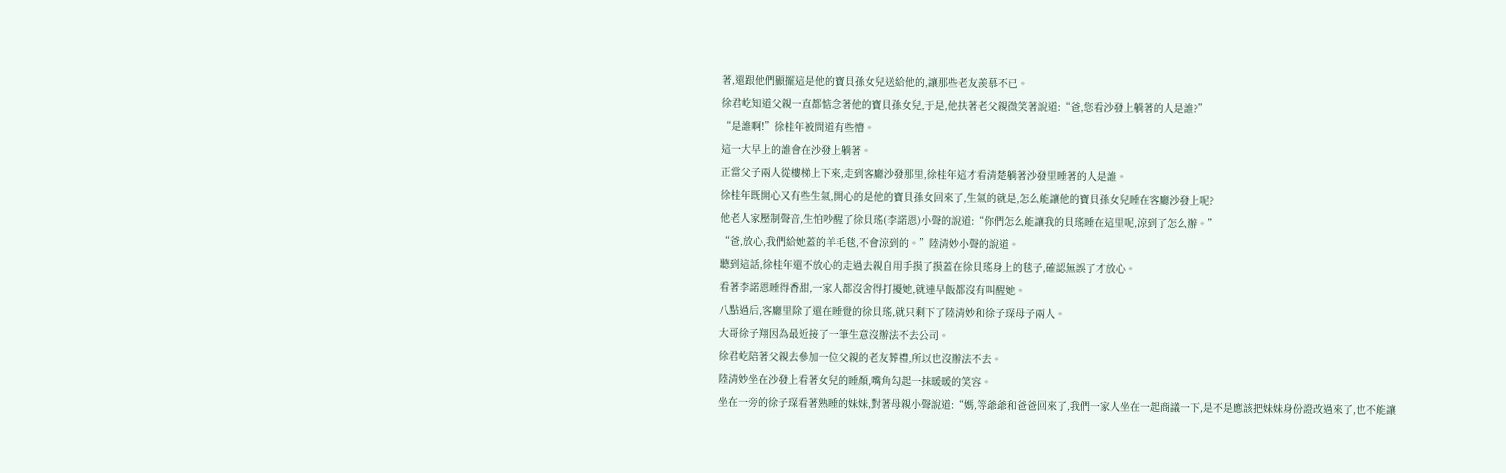著,還跟他們顯擺這是他的寶貝孫女兒送給他的,讓那些老友羨慕不已。
徐君屹知道父親一直都惦念著他的寶貝孫女兒,于是,他扶著老父親微笑著說道:“爸,您看沙發上躺著的人是誰?”
“是誰啊!”徐桂年被問道有些懵。
這一大早上的誰會在沙發上躺著。
正當父子兩人從樓梯上下來,走到客廳沙發那里,徐桂年這才看清楚躺著沙發里睡著的人是誰。
徐桂年既開心又有些生氣,開心的是他的寶貝孫女回來了,生氣的就是,怎么能讓他的寶貝孫女兒睡在客廳沙發上呢?
他老人家壓制聲音,生怕吵醒了徐貝瑤(李諾恩)小聲的說道:“你們怎么能讓我的貝瑤睡在這里呢,涼到了怎么辦。”
“爸,放心,我們給她蓋的羊毛毯,不會涼到的。”陸清妙小聲的說道。
聽到這話,徐桂年還不放心的走過去親自用手摸了摸蓋在徐貝瑤身上的毯子,確認無誤了才放心。
看著李諾恩睡得香甜,一家人都沒舍得打擾她,就連早飯都沒有叫醒她。
八點過后,客廳里除了還在睡覺的徐貝瑤,就只剩下了陸清妙和徐子琛母子兩人。
大哥徐子翔因為最近接了一筆生意沒辦法不去公司。
徐君屹陪著父親去參加一位父親的老友葬禮,所以也沒辦法不去。
陸清妙坐在沙發上看著女兒的睡顏,嘴角勾起一抹暖暖的笑容。
坐在一旁的徐子琛看著熟睡的妹妹,對著母親小聲說道:“媽,等爺爺和爸爸回來了,我們一家人坐在一起商議一下,是不是應該把妹妹身份證改過來了,也不能讓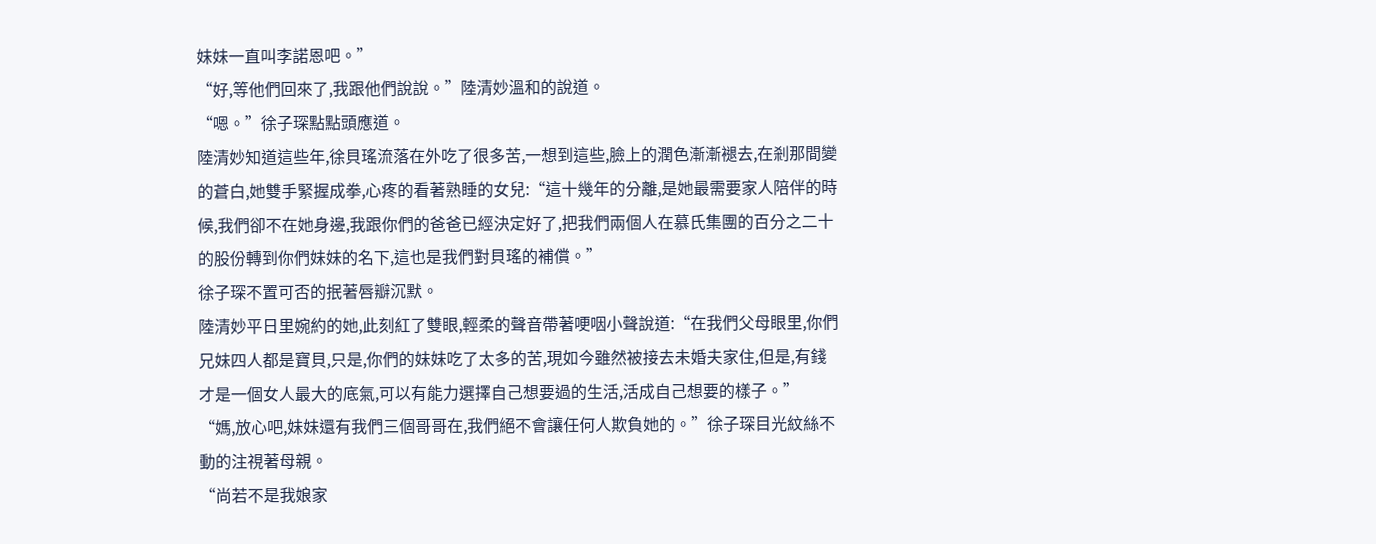妹妹一直叫李諾恩吧。”
“好,等他們回來了,我跟他們說說。”陸清妙溫和的說道。
“嗯。”徐子琛點點頭應道。
陸清妙知道這些年,徐貝瑤流落在外吃了很多苦,一想到這些,臉上的潤色漸漸褪去,在剎那間變的蒼白,她雙手緊握成拳,心疼的看著熟睡的女兒:“這十幾年的分離,是她最需要家人陪伴的時候,我們卻不在她身邊,我跟你們的爸爸已經決定好了,把我們兩個人在慕氏集團的百分之二十的股份轉到你們妹妹的名下,這也是我們對貝瑤的補償。”
徐子琛不置可否的抿著唇瓣沉默。
陸清妙平日里婉約的她,此刻紅了雙眼,輕柔的聲音帶著哽咽小聲說道:“在我們父母眼里,你們兄妹四人都是寶貝,只是,你們的妹妹吃了太多的苦,現如今雖然被接去未婚夫家住,但是,有錢才是一個女人最大的底氣,可以有能力選擇自己想要過的生活,活成自己想要的樣子。”
“媽,放心吧,妹妹還有我們三個哥哥在,我們絕不會讓任何人欺負她的。”徐子琛目光紋絲不動的注視著母親。
“尚若不是我娘家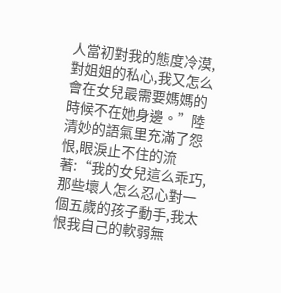人當初對我的態度冷漠,對姐姐的私心,我又怎么會在女兒最需要媽媽的時候不在她身邊。”陸清妙的語氣里充滿了怨恨,眼淚止不住的流著:“我的女兒這么乖巧,那些壞人怎么忍心對一個五歲的孩子動手,我太恨我自己的軟弱無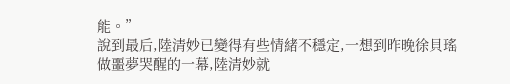能。”
說到最后,陸清妙已變得有些情緒不穩定,一想到昨晚徐貝瑤做噩夢哭醒的一幕,陸清妙就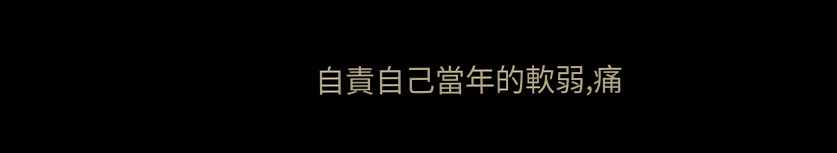自責自己當年的軟弱,痛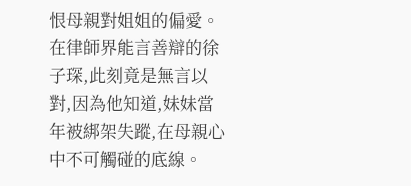恨母親對姐姐的偏愛。
在律師界能言善辯的徐子琛,此刻竟是無言以對,因為他知道,妹妹當年被綁架失蹤,在母親心中不可觸碰的底線。